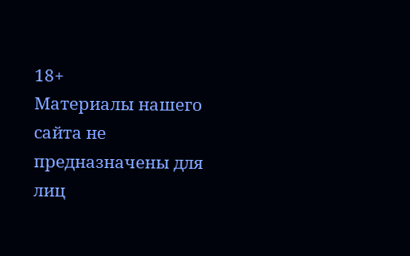18+
Материалы нашего сайта не предназначены для лиц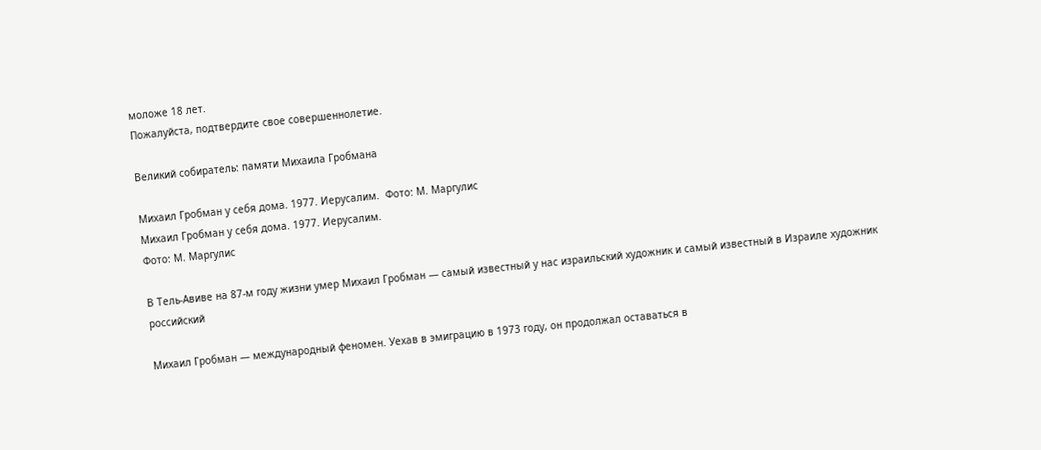моложе 18 лет.
Пожалуйста, подтвердите свое совершеннолетие.

Великий собиратель: памяти Михаила Гробмана

Михаил Гробман у себя дома. 1977. Иерусалим.  Фото: М. Маргулис
Михаил Гробман у себя дома. 1977. Иерусалим.
Фото: М. Маргулис

В Тель-Авиве на 87-м году жизни умер Михаил Гробман — самый известный у нас израильский художник и самый известный в Израиле художник российский

Михаил Гробман — международный феномен. Уехав в эмиграцию в 1973 году, он продолжал оставаться в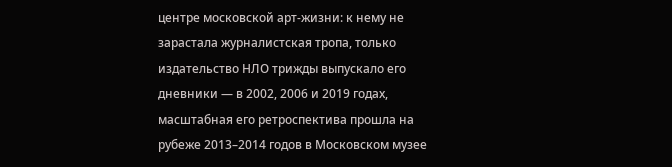центре московской арт-жизни: к нему не зарастала журналистская тропа, только издательство НЛО трижды выпускало его дневники — в 2002, 2006 и 2019 годах, масштабная его ретроспектива прошла на рубеже 2013–2014 годов в Московском музее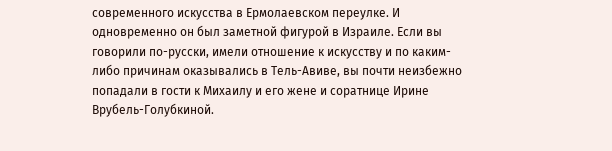современного искусства в Ермолаевском переулке. И одновременно он был заметной фигурой в Израиле. Если вы говорили по-русски, имели отношение к искусству и по каким-либо причинам оказывались в Тель-Авиве, вы почти неизбежно попадали в гости к Михаилу и его жене и соратнице Ирине Врубель-Голубкиной.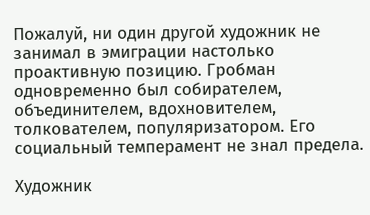Пожалуй, ни один другой художник не занимал в эмиграции настолько проактивную позицию. Гробман одновременно был собирателем, объединителем, вдохновителем, толкователем, популяризатором. Его социальный темперамент не знал предела.

Художник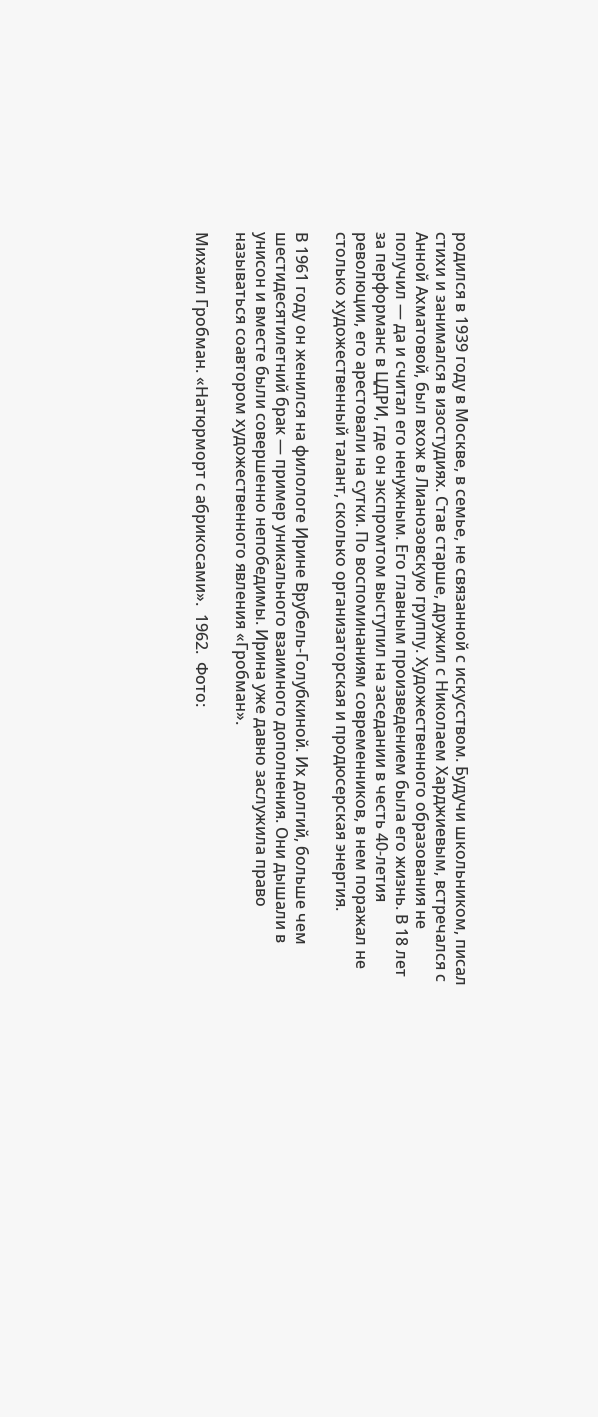родился в 1939 году в Москве, в семье, не связанной с искусством. Будучи школьником, писал стихи и занимался в изостудиях. Став старше, дружил с Николаем Харджиевым, встречался с Анной Ахматовой, был вхож в Лианозовскую группу. Художественного образования не получил — да и считал его ненужным. Его главным произведением была его жизнь. В 18 лет за перформанс в ЦДРИ, где он экспромтом выступил на заседании в честь 40-летия революции, его арестовали на сутки. По воспоминаниям современников, в нем поражал не столько художественный талант, сколько организаторская и продюсерская энергия.

В 1961 году он женился на филологе Ирине Врубель-Голубкиной. Их долгий, больше чем шестидесятилетний брак — пример уникального взаимного дополнения. Они дышали в унисон и вместе были совершенно непобедимы. Ирина уже давно заслужила право называться соавтором художественного явления «Гробман».

Михаил Гробман. «Натюрморт с абрикосами».  1962.  Фото: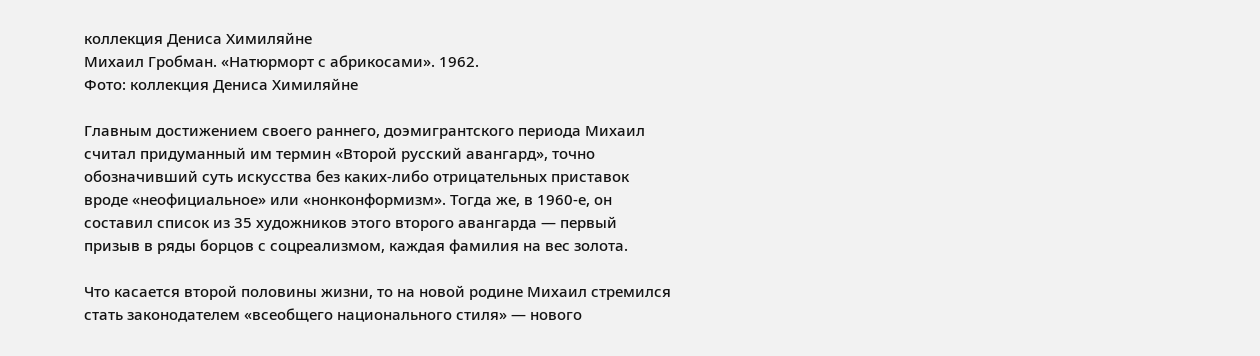коллекция Дениса Химиляйне
Михаил Гробман. «Натюрморт с абрикосами». 1962.
Фото: коллекция Дениса Химиляйне

Главным достижением своего раннего, доэмигрантского периода Михаил считал придуманный им термин «Второй русский авангард», точно обозначивший суть искусства без каких-либо отрицательных приставок вроде «неофициальное» или «нонконформизм». Тогда же, в 1960-е, он составил список из 35 художников этого второго авангарда — первый призыв в ряды борцов с соцреализмом, каждая фамилия на вес золота.

Что касается второй половины жизни, то на новой родине Михаил стремился стать законодателем «всеобщего национального стиля» — нового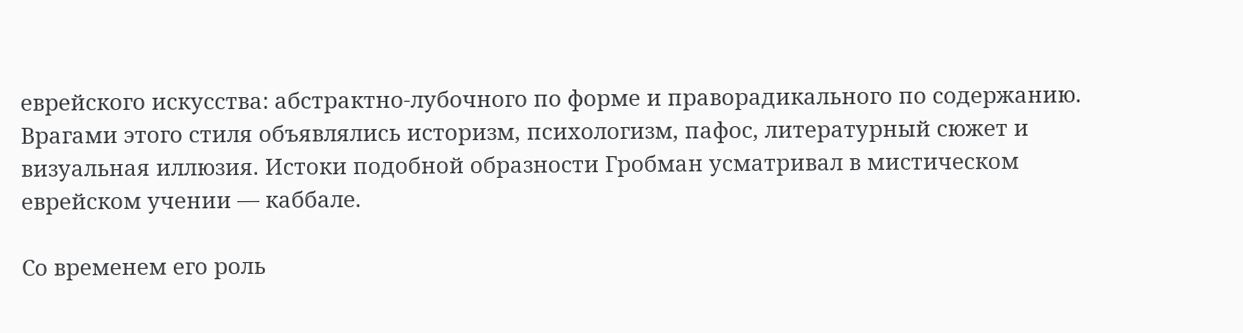еврейского искусства: абстрактно-лубочного по форме и праворадикального по содержанию. Врагами этого стиля объявлялись историзм, психологизм, пафос, литературный сюжет и визуальная иллюзия. Истоки подобной образности Гробман усматривал в мистическом еврейском учении — каббале.

Со временем его роль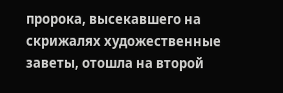пророка, высекавшего на скрижалях художественные заветы, отошла на второй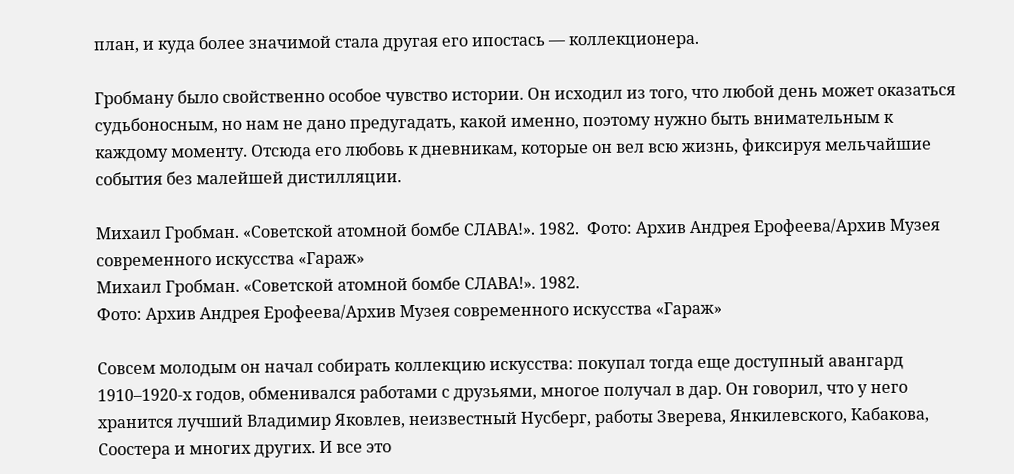план, и куда более значимой стала другая его ипостась — коллекционера.

Гробману было свойственно особое чувство истории. Он исходил из того, что любой день может оказаться судьбоносным, но нам не дано предугадать, какой именно, поэтому нужно быть внимательным к каждому моменту. Отсюда его любовь к дневникам, которые он вел всю жизнь, фиксируя мельчайшие события без малейшей дистилляции.

Михаил Гробман. «Советской атомной бомбе СЛАВА!». 1982.  Фото: Архив Андрея Ерофеева/Архив Музея современного искусства «Гараж»
Михаил Гробман. «Советской атомной бомбе СЛАВА!». 1982.
Фото: Архив Андрея Ерофеева/Архив Музея современного искусства «Гараж»

Совсем молодым он начал собирать коллекцию искусства: покупал тогда еще доступный авангард 1910–1920-х годов, обменивался работами с друзьями, многое получал в дар. Он говорил, что у него хранится лучший Владимир Яковлев, неизвестный Нусберг, работы Зверева, Янкилевского, Кабакова, Соостера и многих других. И все это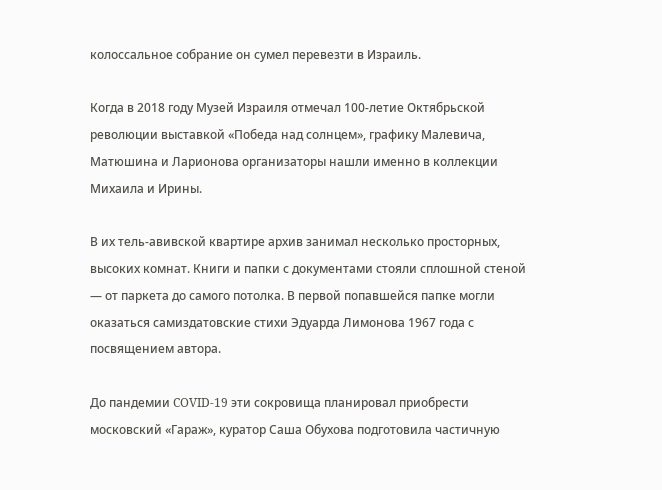колоссальное собрание он сумел перевезти в Израиль.

Когда в 2018 году Музей Израиля отмечал 100-летие Октябрьской революции выставкой «Победа над солнцем», графику Малевича, Матюшина и Ларионова организаторы нашли именно в коллекции Михаила и Ирины.

В их тель-авивской квартире архив занимал несколько просторных, высоких комнат. Книги и папки с документами стояли сплошной стеной — от паркета до самого потолка. В первой попавшейся папке могли оказаться самиздатовские стихи Эдуарда Лимонова 1967 года с посвящением автора.

До пандемии COVID-19 эти сокровища планировал приобрести московский «Гараж», куратор Саша Обухова подготовила частичную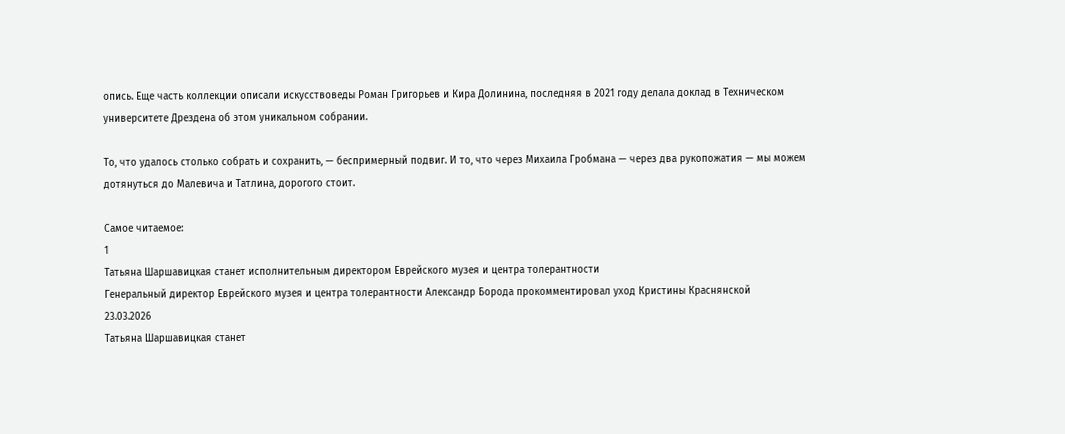опись. Еще часть коллекции описали искусствоведы Роман Григорьев и Кира Долинина, последняя в 2021 году делала доклад в Техническом университете Дрездена об этом уникальном собрании.

То, что удалось столько собрать и сохранить, — беспримерный подвиг. И то, что через Михаила Гробмана — через два рукопожатия — мы можем дотянуться до Малевича и Татлина, дорогого стоит.

Самое читаемое:
1
Татьяна Шаршавицкая станет исполнительным директором Еврейского музея и центра толерантности
Генеральный директор Еврейского музея и центра толерантности Александр Борода прокомментировал уход Кристины Краснянской
23.03.2026
Татьяна Шаршавицкая станет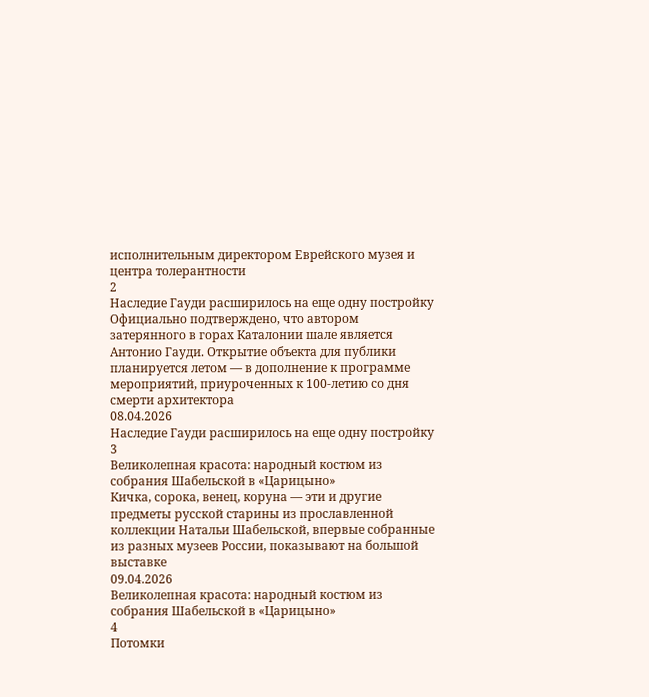исполнительным директором Еврейского музея и центра толерантности
2
Наследие Гауди расширилось на еще одну постройку
Официально подтверждено, что автором затерянного в горах Каталонии шале является Антонио Гауди. Открытие объекта для публики планируется летом — в дополнение к программе мероприятий, приуроченных к 100-летию со дня смерти архитектора
08.04.2026
Наследие Гауди расширилось на еще одну постройку
3
Великолепная красота: народный костюм из собрания Шабельской в «Царицыно»
Кичка, сорока, венец, коруна — эти и другие предметы русской старины из прославленной коллекции Натальи Шабельской, впервые собранные из разных музеев России, показывают на большой выставке
09.04.2026
Великолепная красота: народный костюм из собрания Шабельской в «Царицыно»
4
Потомки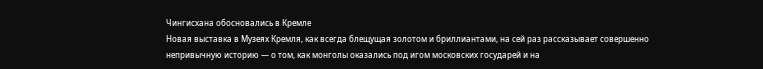Чингисхана обосновались в Кремле
Новая выставка в Музеях Кремля, как всегда блещущая золотом и бриллиантами, на сей раз рассказывает совершенно непривычную историю — о том, как монголы оказались под игом московских государей и на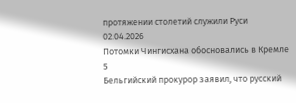протяжении столетий служили Руси
02.04.2026
Потомки Чингисхана обосновались в Кремле
5
Бельгийский прокурор заявил, что русский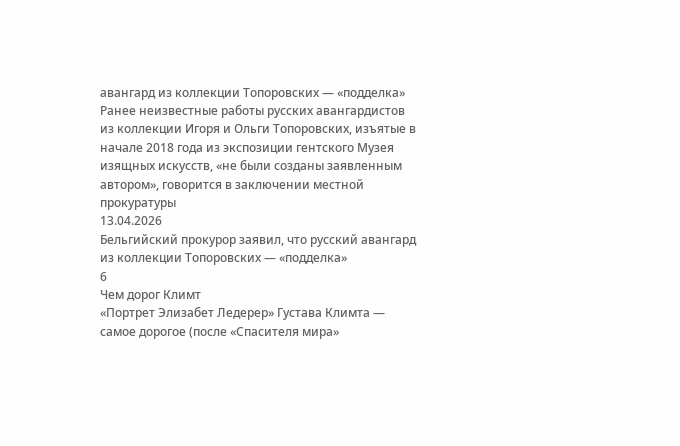авангард из коллекции Топоровских — «подделка»
Ранее неизвестные работы русских авангардистов из коллекции Игоря и Ольги Топоровских, изъятые в начале 2018 года из экспозиции гентского Музея изящных искусств, «не были созданы заявленным автором», говорится в заключении местной прокуратуры
13.04.2026
Бельгийский прокурор заявил, что русский авангард из коллекции Топоровских — «подделка»
6
Чем дорог Климт
«Портрет Элизабет Ледерер» Густава Климта — самое дорогое (после «Спасителя мира»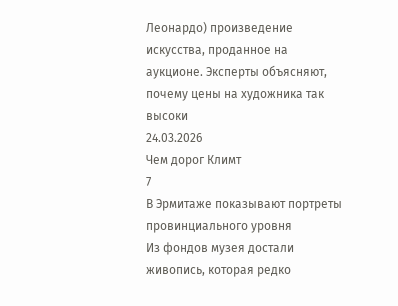Леонардо) произведение искусства, проданное на аукционе. Эксперты объясняют, почему цены на художника так высоки
24.03.2026
Чем дорог Климт
7
В Эрмитаже показывают портреты провинциального уровня
Из фондов музея достали живопись, которая редко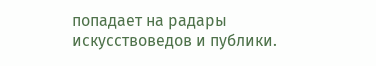попадает на радары искусствоведов и публики.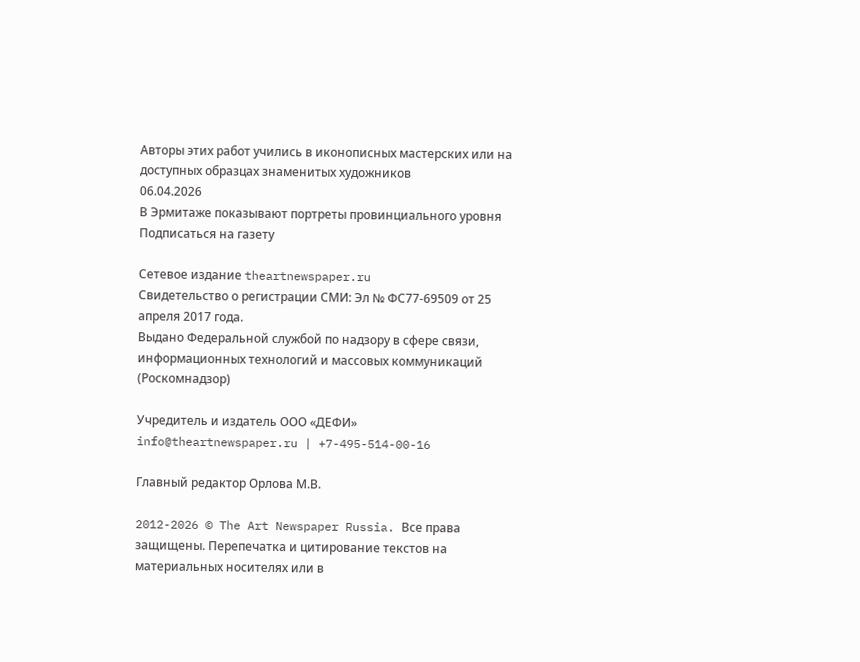Авторы этих работ учились в иконописных мастерских или на доступных образцах знаменитых художников
06.04.2026
В Эрмитаже показывают портреты провинциального уровня
Подписаться на газету

Сетевое издание theartnewspaper.ru
Свидетельство о регистрации СМИ: Эл № ФС77-69509 от 25 апреля 2017 года.
Выдано Федеральной службой по надзору в сфере связи, информационных технологий и массовых коммуникаций (Роскомнадзор)

Учредитель и издатель ООО «ДЕФИ»
info@theartnewspaper.ru | +7-495-514-00-16

Главный редактор Орлова М.В.

2012-2026 © The Art Newspaper Russia. Все права защищены. Перепечатка и цитирование текстов на материальных носителях или в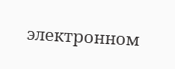электронном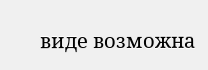виде возможна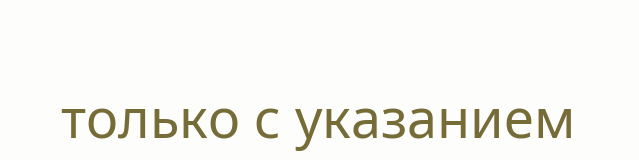только с указанием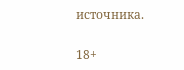источника.

18+